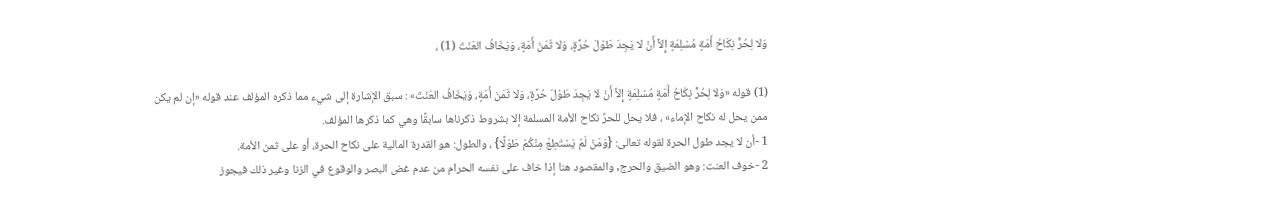وَلا لِحُرٍّ نِكَاحُ أَمَةٍ مُسْلِمَةٍ إِلاَّ أَنْ لا يَجِدَ طَوْلَ حُرَّةٍ، وَلا ثَمَنَ أَمَةٍ، وَيَخَافُ العَنَتَ (1) ،

(1) قوله «وَلا لِحُرٍّ نِكَاحُ أَمَةٍ مُسْلِمَةٍ إِلاَّ أَنْ لا يَجِدَ طَوْلَ حُرَّةٍ، وَلا ثَمَنَ أَمَةٍ، وَيَخَافُ العَنَتَ» : سبق الإشارة إلى شيء مما ذكره المؤلف عند قوله «إن لم يكن ممن يحل له نكاح الإماء» ، فلا يحل للحرِّ نكاح الأمة المسلمة إلا بشروط ذكرناها سابقًا وهي كما ذكرها المؤلف.
1 -أن لا يجد طول الحرة لقوله تعالى: {وَمَنْ لَمْ يَسْتَطِعْ مِنْكُمْ طَوْلًا} ، والطول: هو القدرة المالية على نكاح الحرة، أو على ثمن الأمة.
2 -خوف العنت: وهو الضيق والحرج, والمقصود هنا إذا خاف على نفسه الحرام من عدم غض البصر والوقوع في الزنا وغير ذلك فيجوز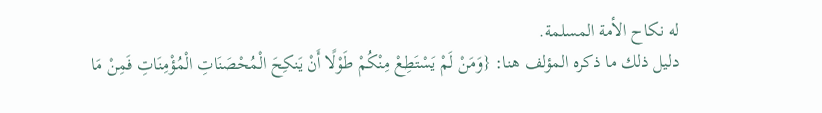له نكاح الأمة المسلمة.
دليل ذلك ما ذكره المؤلف هنا: {وَمَنْ لَمْ يَسْتَطِعْ مِنْكُمْ طَوْلًا أَنْ يَنكِحَ الْمُحْصَنَاتِ الْمُؤْمِنَاتِ فَمِنْ مَا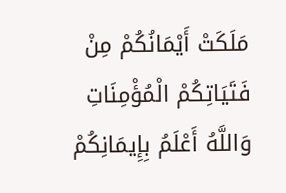مَلَكَتْ أَيْمَانُكُمْ مِنْ فَتَيَاتِكُمْ الْمُؤْمِنَاتِ وَاللَّهُ أَعْلَمُ بِإِيمَانِكُمْ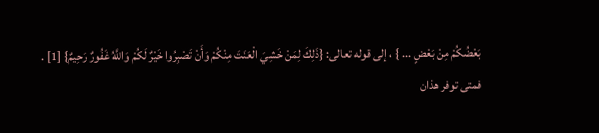بَعْضُكُمْ مِنْ بَعْضٍ ... } ، إلى قوله تعالى: {ذَلِكَ لِمَنْ خَشِيَ الْعَنَتَ مِنْكُمْ وَأَنْ تَصْبِرُوا خَيْرٌ لَكُمْ وَاللَّهُ غَفُورٌ رَحِيمٌ} [1] .
فمتى توفر هذان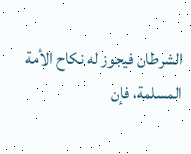الشرطان فيجوز له نكاح الأمة المسلمة، فإن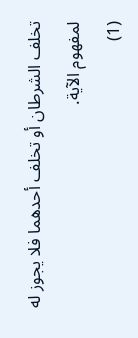تخلف الشرطان أو تخلف أحدهما فلا يجوز له لمفهوم الآية.
(1)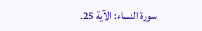سورة النساء: الآية 25.